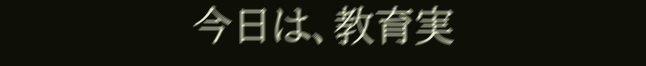今日は、教育実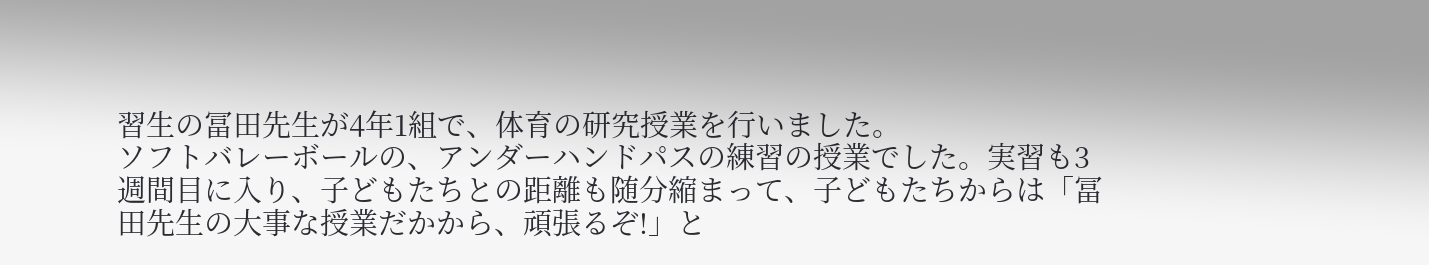習生の冨田先生が4年1組で、体育の研究授業を行いました。
ソフトバレーボールの、アンダーハンドパスの練習の授業でした。実習も3週間目に入り、子どもたちとの距離も随分縮まって、子どもたちからは「冨田先生の大事な授業だかから、頑張るぞ!」と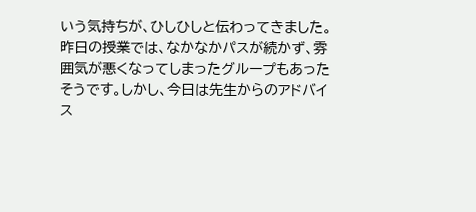いう気持ちが、ひしひしと伝わってきました。
昨日の授業では、なかなかパスが続かず、雰囲気が悪くなってしまったグループもあったそうです。しかし、今日は先生からのアドバイス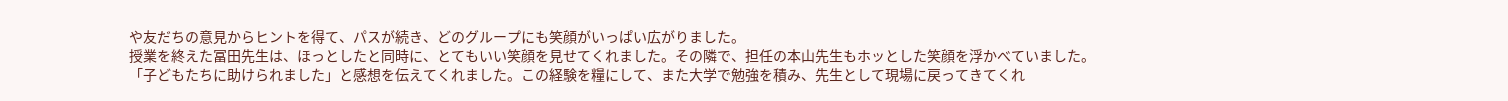や友だちの意見からヒントを得て、パスが続き、どのグループにも笑顔がいっぱい広がりました。
授業を終えた冨田先生は、ほっとしたと同時に、とてもいい笑顔を見せてくれました。その隣で、担任の本山先生もホッとした笑顔を浮かべていました。
「子どもたちに助けられました」と感想を伝えてくれました。この経験を糧にして、また大学で勉強を積み、先生として現場に戻ってきてくれ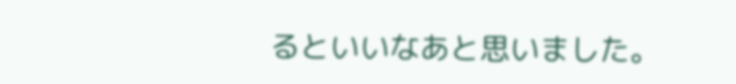るといいなあと思いました。